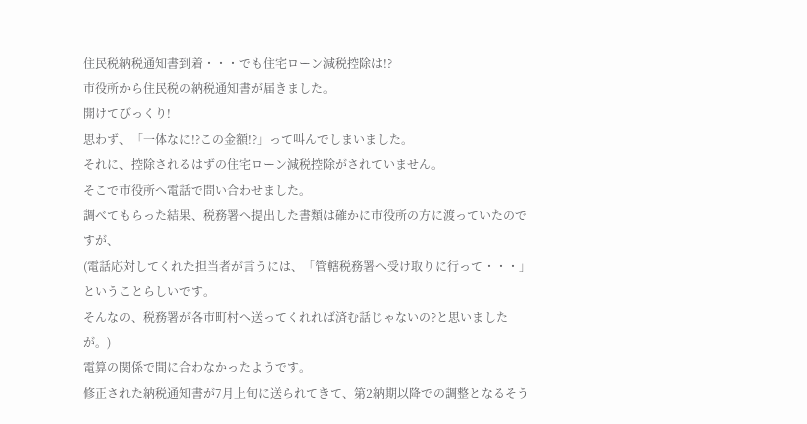住民税納税通知書到着・・・でも住宅ローン減税控除は!?
市役所から住民税の納税通知書が届きました。
開けてびっくり!
思わず、「一体なに!?この金額!?」って叫んでしまいました。
それに、控除されるはずの住宅ローン減税控除がされていません。
そこで市役所へ電話で問い合わせました。
調べてもらった結果、税務署へ提出した書類は確かに市役所の方に渡っていたのですが、
(電話応対してくれた担当者が言うには、「管轄税務署へ受け取りに行って・・・」ということらしいです。
そんなの、税務署が各市町村へ送ってくれれば済む話じゃないの?と思いましたが。)
電算の関係で間に合わなかったようです。
修正された納税通知書が7月上旬に送られてきて、第2納期以降での調整となるそう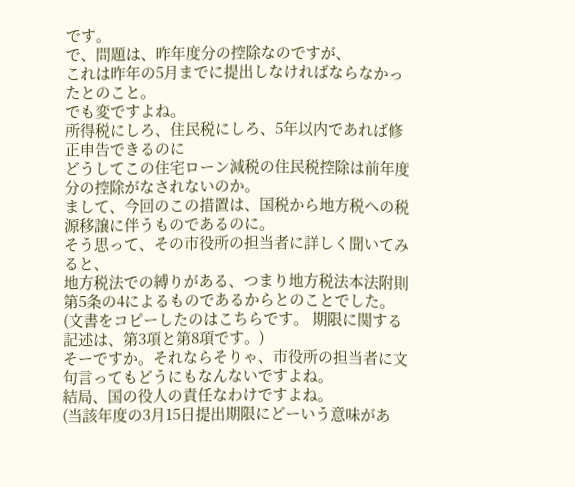です。
で、問題は、昨年度分の控除なのですが、
これは昨年の5月までに提出しなければならなかったとのこと。
でも変ですよね。
所得税にしろ、住民税にしろ、5年以内であれば修正申告できるのに
どうしてこの住宅ローン減税の住民税控除は前年度分の控除がなされないのか。
まして、今回のこの措置は、国税から地方税への税源移譲に伴うものであるのに。
そう思って、その市役所の担当者に詳しく聞いてみると、
地方税法での縛りがある、つまり地方税法本法附則第5条の4によるものであるからとのことでした。
(文書をコピーしたのはこちらです。 期限に関する記述は、第3項と第8項です。)
そーですか。それならそりゃ、市役所の担当者に文句言ってもどうにもなんないですよね。
結局、国の役人の責任なわけですよね。
(当該年度の3月15日提出期限にどーいう意味があ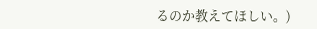るのか教えてほしい。)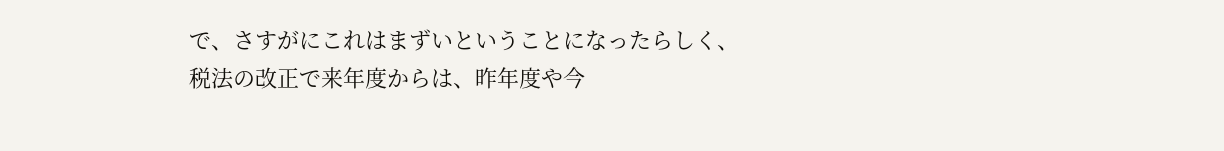で、さすがにこれはまずいということになったらしく、
税法の改正で来年度からは、昨年度や今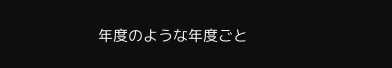年度のような年度ごと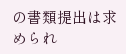の書類提出は求められ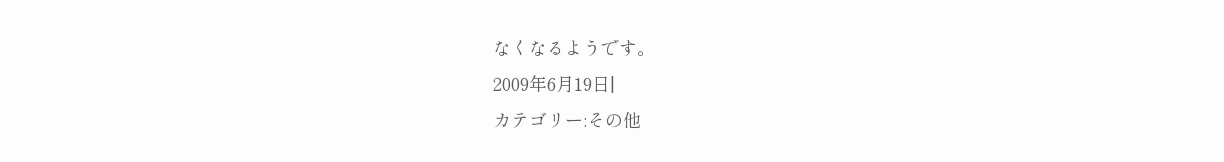なくなるようです。
2009年6月19日|
カテゴリー:その他